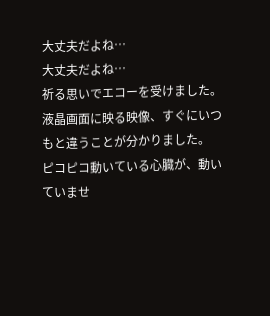大丈夫だよね…
大丈夫だよね…
祈る思いでエコーを受けました。
液晶画面に映る映像、すぐにいつもと違うことが分かりました。
ピコピコ動いている心臓が、動いていませ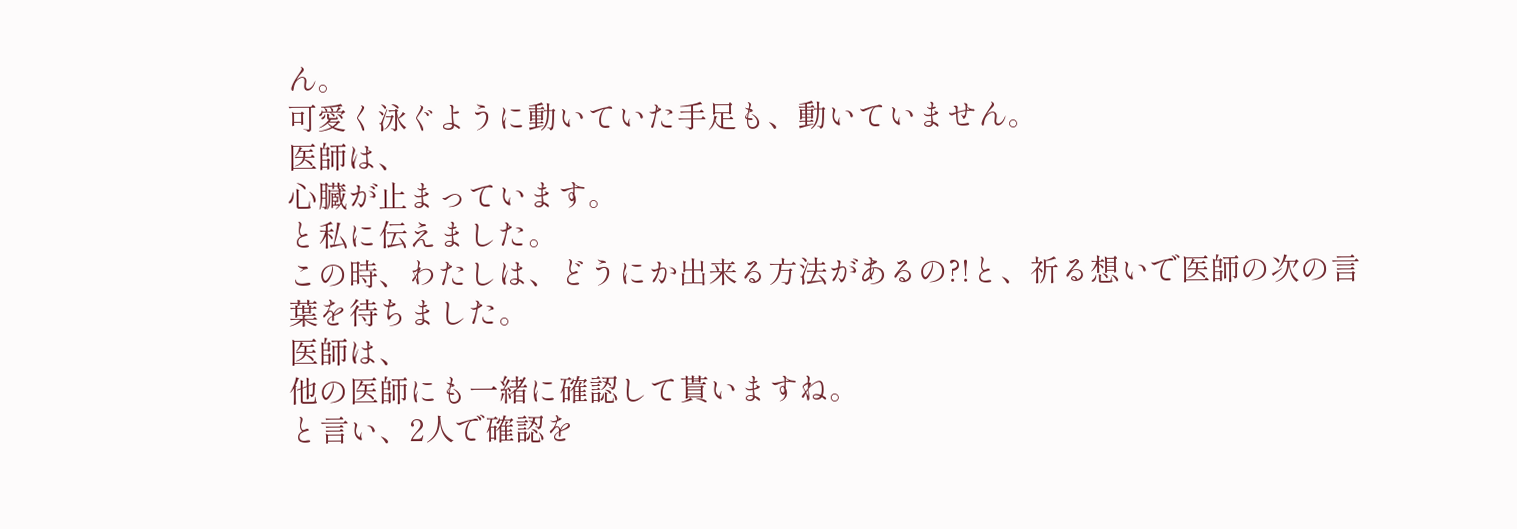ん。
可愛く泳ぐように動いていた手足も、動いていません。
医師は、
心臓が止まっています。
と私に伝えました。
この時、わたしは、どうにか出来る方法があるの?!と、祈る想いで医師の次の言葉を待ちました。
医師は、
他の医師にも一緒に確認して貰いますね。
と言い、2人で確認を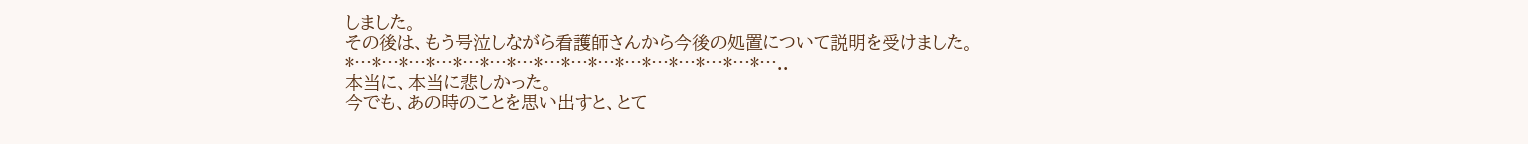しました。
その後は、もう号泣しながら看護師さんから今後の処置について説明を受けました。
*…*…*…*…*…*…*…*…*…*…*…*…*…*…*…*…..
本当に、本当に悲しかった。
今でも、あの時のことを思い出すと、とて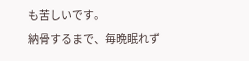も苦しいです。
納骨するまで、毎晩眠れず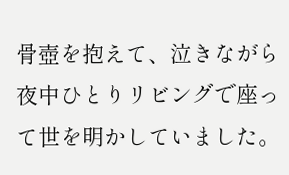骨壺を抱えて、泣きながら夜中ひとりリビングで座って世を明かしていました。